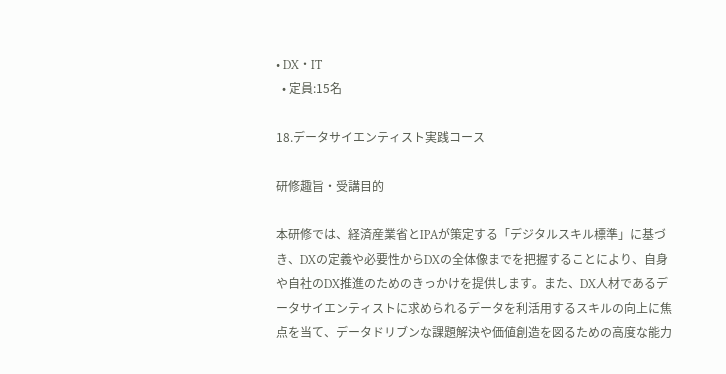• DX・IT
  • 定員:15名

18.データサイエンティスト実践コース

研修趣旨・受講目的

本研修では、経済産業省とIPAが策定する「デジタルスキル標準」に基づき、DXの定義や必要性からDXの全体像までを把握することにより、自身や自社のDX推進のためのきっかけを提供します。また、DX人材であるデータサイエンティストに求められるデータを利活用するスキルの向上に焦点を当て、データドリブンな課題解決や価値創造を図るための高度な能力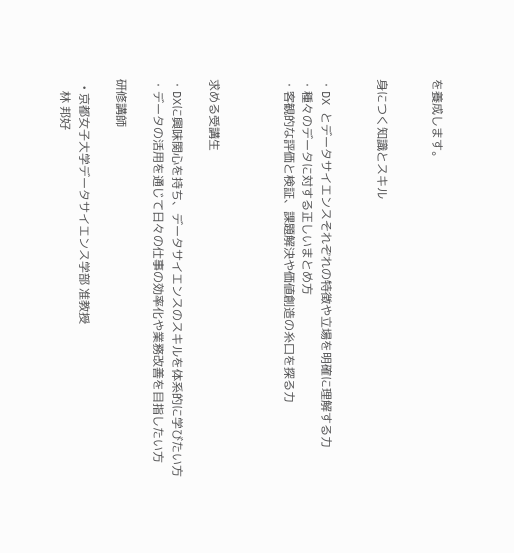を養成します。


身につく知識とスキル


・DX とデータサイエンスそれぞれの特徴や立場を明確に理解する力
・種々のデータに対する正しいまとめ方
・客観的な評価と検証、課題解決や価値創造の糸口を探る力



求める受講生

・DXに興味関心を持ち、データサイエンスのスキルを体系的に学びたい方
・データの活用を通じて日々の仕事の効率化や業務改善を目指したい方

研修講師

  • 京都女子大学データサイエンス学部 准教授
    林 邦好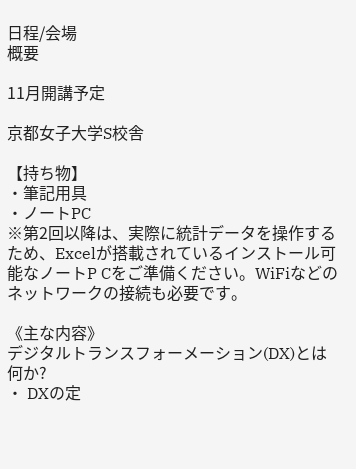日程/会場
概要

11月開講予定

京都女子大学S校舎

【持ち物】
・筆記用具
・ノートPC
※第2回以降は、実際に統計データを操作するため、Excelが搭載されているインストール可能なノートP Cをご準備ください。WiFiなどのネットワークの接続も必要です。

《主な内容》
デジタルトランスフォーメーション(DX)とは何か?
・ DXの定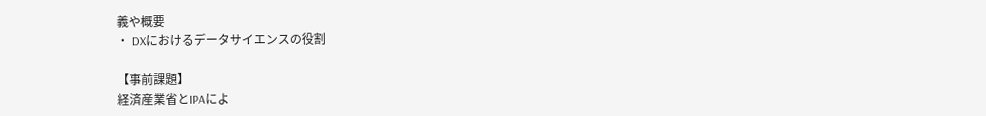義や概要
・ DXにおけるデータサイエンスの役割

【事前課題】
経済産業省とIPAによ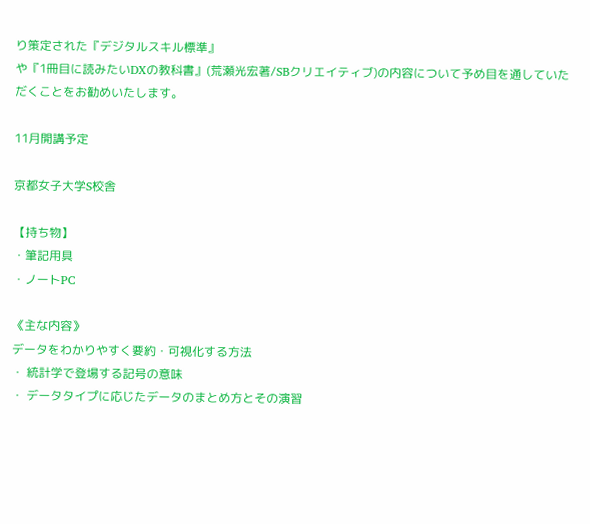り策定された『デジタルスキル標準』
や『1冊目に読みたいDXの教科書』(荒瀬光宏著/SBクリエイティブ)の内容について予め目を通していただくことをお勧めいたします。

11月開講予定

京都女子大学S校舎

【持ち物】
・筆記用具
・ノートPC

《主な内容》
データをわかりやすく要約・可視化する方法
・ 統計学で登場する記号の意味
・ データタイプに応じたデータのまとめ方とその演習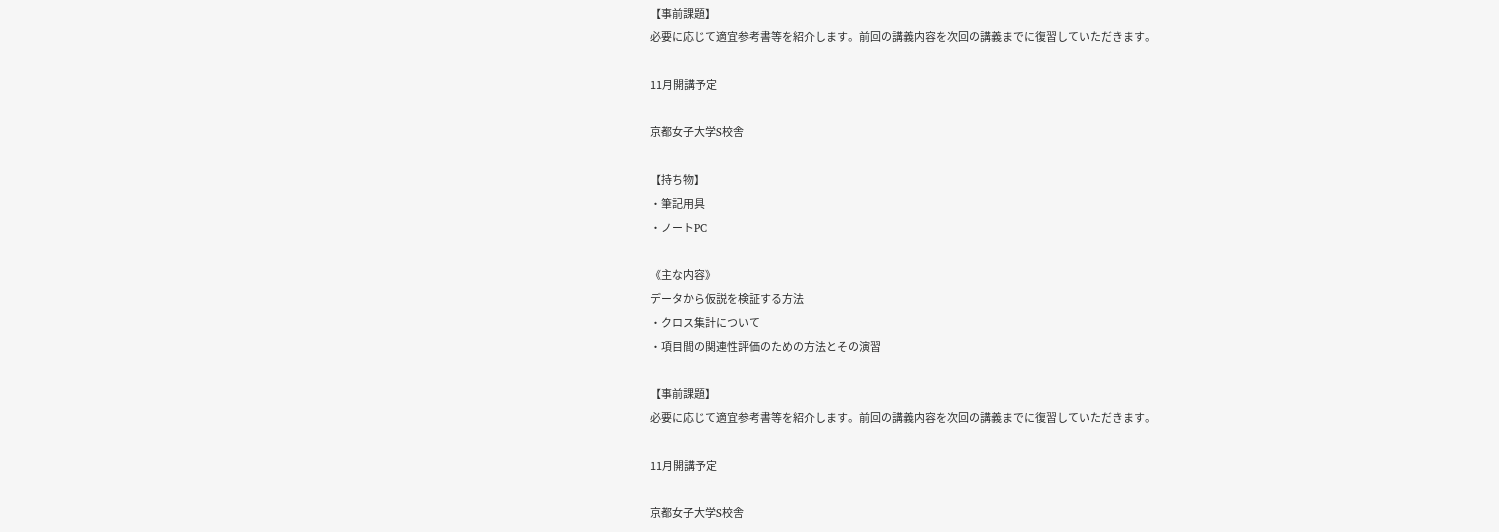【事前課題】
必要に応じて適宜参考書等を紹介します。前回の講義内容を次回の講義までに復習していただきます。

11月開講予定

京都女子大学S校舎

【持ち物】
・筆記用具
・ノートPC

《主な内容》
データから仮説を検証する方法
・クロス集計について
・項目間の関連性評価のための方法とその演習

【事前課題】
必要に応じて適宜参考書等を紹介します。前回の講義内容を次回の講義までに復習していただきます。

11月開講予定

京都女子大学S校舎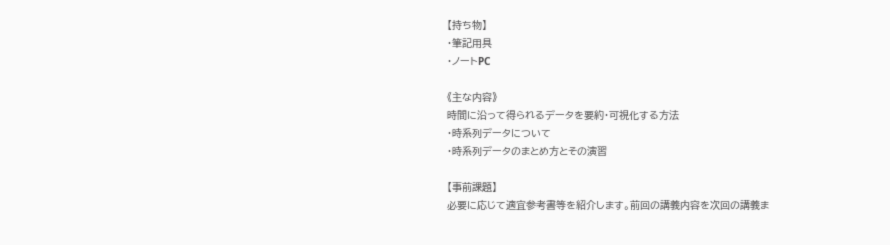【持ち物】
・筆記用具
・ノートPC

《主な内容》
時間に沿って得られるデータを要約・可視化する方法
・時系列データについて
・時系列データのまとめ方とその演習

【事前課題】
必要に応じて適宜参考書等を紹介します。前回の講義内容を次回の講義ま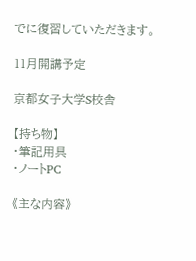でに復習していただきます。

11月開講予定

京都女子大学S校舎

【持ち物】
・筆記用具
・ノートPC

《主な内容》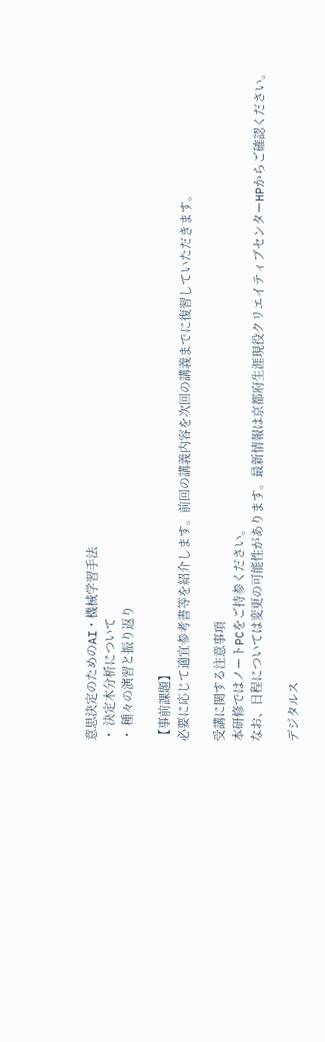意思決定のためのAI・機械学習手法
・ 決定木分析について
・ 種々の演習と振り返り

【事前課題】
必要に応じて適宜参考書等を紹介します。前回の講義内容を次回の講義までに復習していただきます。

受講に関する注意事項
本研修ではノートPCをご持参ください。
なお、日程については変更の可能性があります。最新情報は京都府生涯現役クリエイティブセンターHPからご確認ください。

デジタルス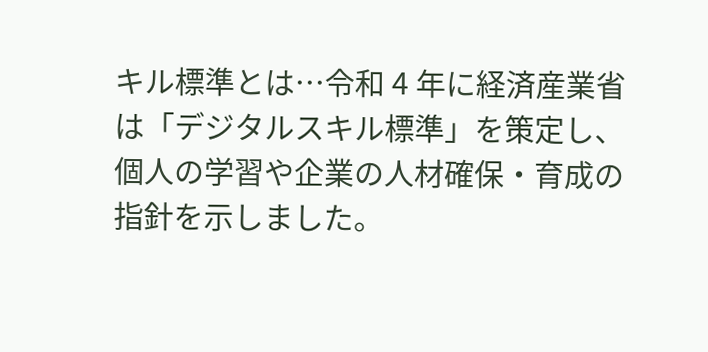キル標準とは…令和 4 年に経済産業省は「デジタルスキル標準」を策定し、個人の学習や企業の人材確保・育成の指針を示しました。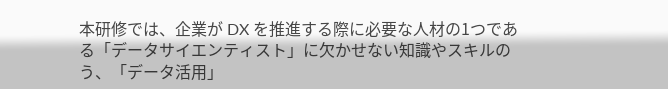本研修では、企業が DX を推進する際に必要な人材の1つである「データサイエンティスト」に欠かせない知識やスキルのう、「データ活用」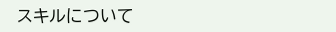スキルについて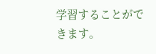学習することができます。